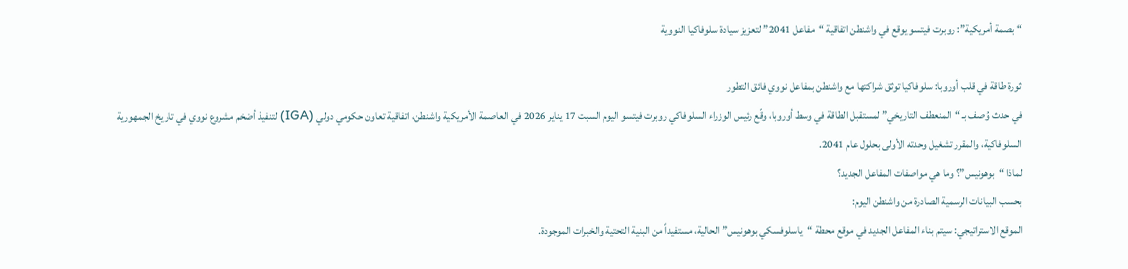“بصمة أمريكية”: روبرت فيتسو يوقع في واشنطن اتفاقية “مفاعل 2041” لتعزيز سيادة سلوفاكيا النووية

ثورة طاقة في قلب أوروبا: سلوفاكيا توثق شراكتها مع واشنطن بمفاعل نووي فائق التطور
في حدث وُصف بـ “المنعطف التاريخي” لمستقبل الطاقة في وسط أوروبا، وقّع رئيس الوزراء السلوفاكي روبرت فيتسو اليوم السبت 17 يناير 2026 في العاصمة الأمريكية واشنطن، اتفاقية تعاون حكومي دولي (IGA) لتنفيذ أضخم مشروع نووي في تاريخ الجمهورية السلوفاكية، والمقرر تشغيل وحدته الأولى بحلول عام 2041.
لماذا “بوهونيس”؟ وما هي مواصفات المفاعل الجديد؟
بحسب البيانات الرسمية الصادرة من واشنطن اليوم:
الموقع الاستراتيجي: سيتم بناء المفاعل الجديد في موقع محطة “ياسلوفسكي بوهونيس” الحالية، مستفيداً من البنية التحتية والخبرات الموجودة.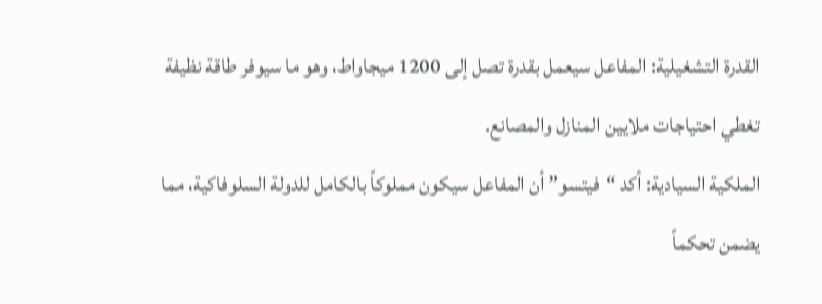القدرة التشغيلية: المفاعل سيعمل بقدرة تصل إلى 1200 ميجاواط، وهو ما سيوفر طاقة نظيفة تغطي احتياجات ملايين المنازل والمصانع.
الملكية السيادية: أكد “فيتسو” أن المفاعل سيكون مملوكاً بالكامل للدولة السلوفاكية، مما يضمن تحكماً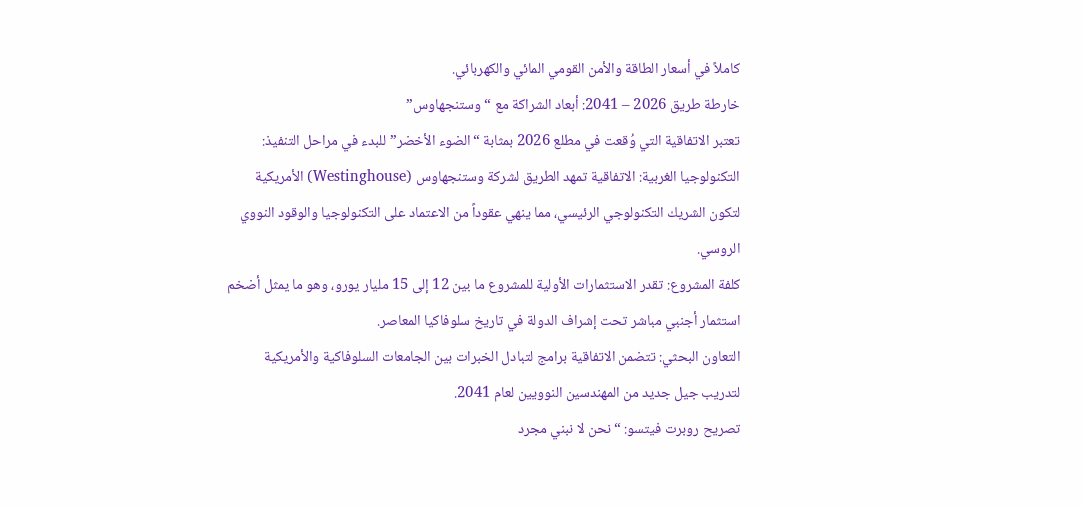كاملاً في أسعار الطاقة والأمن القومي المائي والكهربائي.
خارطة طريق 2026 – 2041: أبعاد الشراكة مع “وستنجهاوس”
تعتبر الاتفاقية التي وُقعت في مطلع 2026 بمثابة “الضوء الأخضر” للبدء في مراحل التنفيذ:
التكنولوجيا الغربية: الاتفاقية تمهد الطريق لشركة وستنجهاوس (Westinghouse) الأمريكية لتكون الشريك التكنولوجي الرئيسي، مما ينهي عقوداً من الاعتماد على التكنولوجيا والوقود النووي الروسي.
كلفة المشروع: تقدر الاستثمارات الأولية للمشروع ما بين 12 إلى 15 مليار يورو، وهو ما يمثل أضخم استثمار أجنبي مباشر تحت إشراف الدولة في تاريخ سلوفاكيا المعاصر.
التعاون البحثي: تتضمن الاتفاقية برامج لتبادل الخبرات بين الجامعات السلوفاكية والأمريكية لتدريب جيل جديد من المهندسين النوويين لعام 2041.
تصريح روبرت فيتسو: “نحن لا نبني مجرد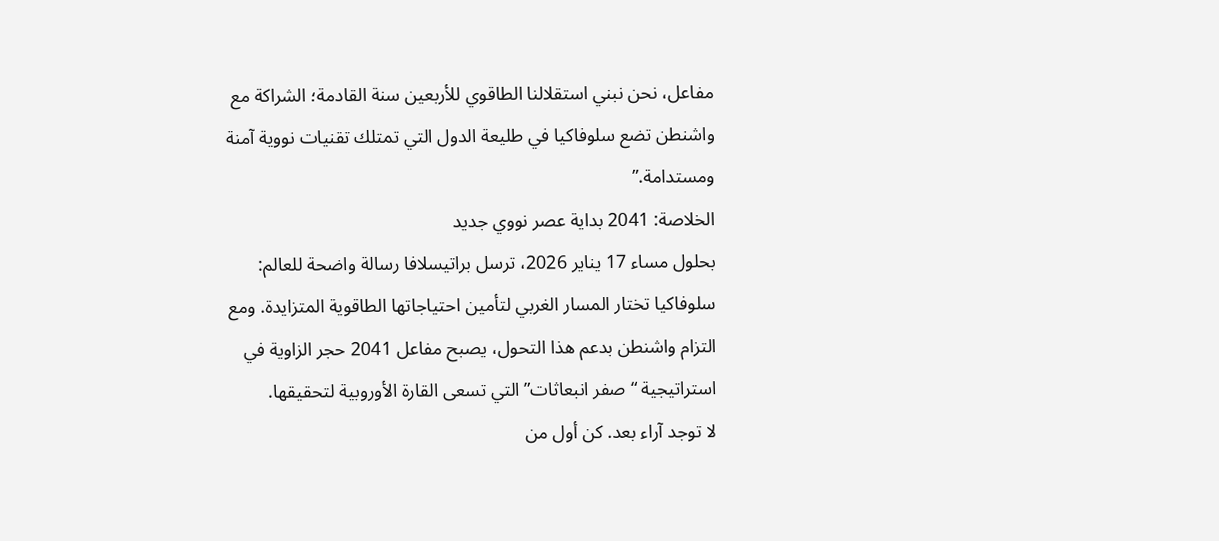مفاعل، نحن نبني استقلالنا الطاقوي للأربعين سنة القادمة؛ الشراكة مع واشنطن تضع سلوفاكيا في طليعة الدول التي تمتلك تقنيات نووية آمنة ومستدامة.”
الخلاصة: 2041 بداية عصر نووي جديد
بحلول مساء 17 يناير 2026، ترسل براتيسلافا رسالة واضحة للعالم: سلوفاكيا تختار المسار الغربي لتأمين احتياجاتها الطاقوية المتزايدة. ومع التزام واشنطن بدعم هذا التحول، يصبح مفاعل 2041 حجر الزاوية في استراتيجية “صفر انبعاثات” التي تسعى القارة الأوروبية لتحقيقها.
لا توجد آراء بعد. كن أول من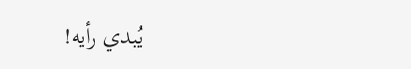يُبدي رأيه!